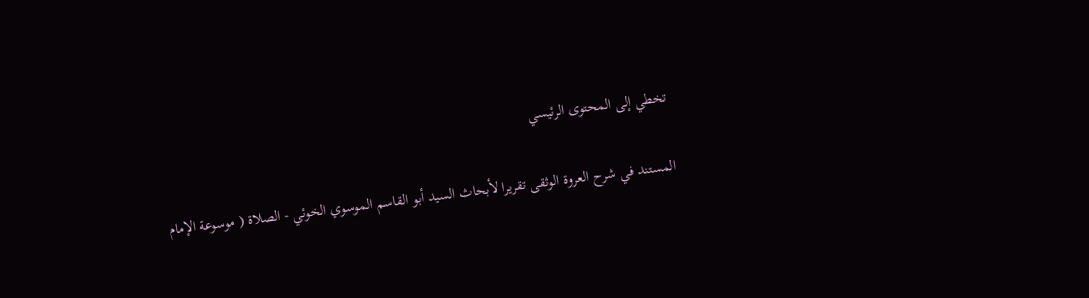تخطي إلى المحتوى الرئيسي

المستند في شرح العروة الوثقى تقريرا لأبحاث السيد أبو القاسم الموسوي الخوئي - الصلاة ( موسوعة الإمام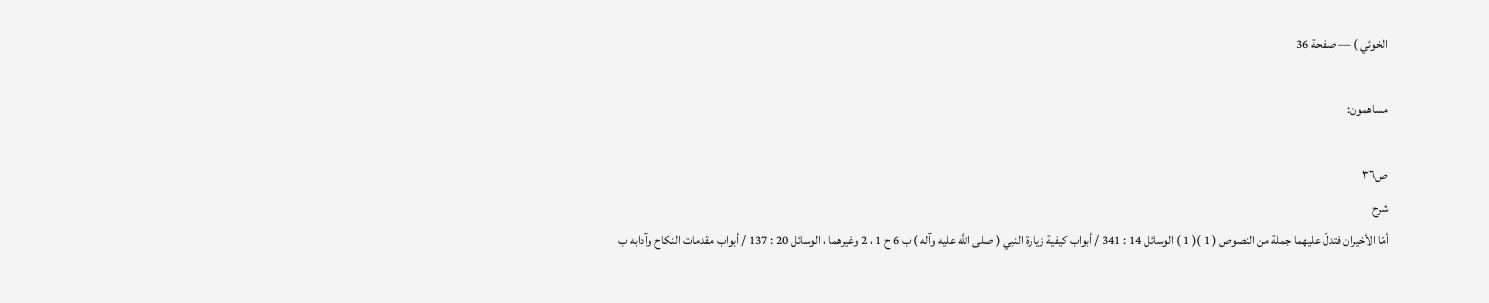الخوئي ) — صفحة 36

مساهمون:

ص٣٦
شرح
أمّا الأخيران فتدلّ عليهما جملة من النصوص ( 1 )( 1 ) الوسائل 14 : 341 / أبواب كيفية زيارة النبي ( صلى اللَّه عليه وآله ) ب 6 ح 1 ، 2 وغيرهما ، الوسائل 20 : 137 / أبواب مقدمات النكاح وآدابه ب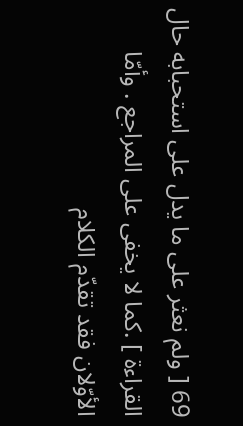69 [ ولم نعثر على ما يدل على استحبابه حال القراءة ] .كما لا يخفى على المراجع . وأمّا الأوّلان فقد تقدّم الكلام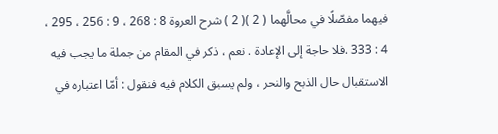فيهما مفصّلًا في محالَّهما ( 2 )( 2 ) شرح العروة 8 : 268 ، 9 : 256 ، 295 ، 4 : 333 .فلا حاجة إلى الإعادة . نعم ، ذكر في المقام من جملة ما يجب فيه الاستقبال حال الذبح والنحر ، ولم يسبق الكلام فيه فنقول : أمّا اعتباره في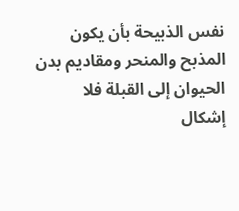نفس الذبيحة بأن يكون المذبح والمنحر ومقاديم بدن الحيوان إلى القبلة فلا إشكال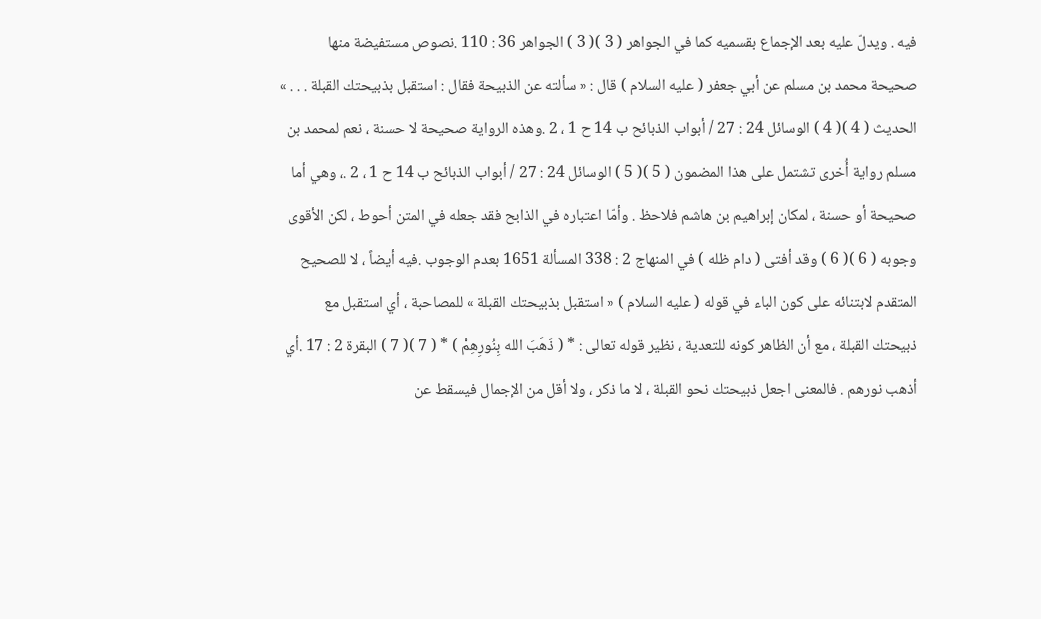فيه . ويدلّ عليه بعد الإجماع بقسميه كما في الجواهر ( 3 )( 3 ) الجواهر 36 : 110 .نصوص مستفيضة منها صحيحة محمد بن مسلم عن أبي جعفر ( عليه السلام ) قال : « سألته عن الذبيحة فقال : استقبل بذبيحتك القبلة . . . » الحديث ( 4 )( 4 ) الوسائل 24 : 27 / أبواب الذبائح ب 14 ح 1 ، 2 .وهذه الرواية صحيحة لا حسنة ، نعم لمحمد بن مسلم رواية أُخرى تشتمل على هذا المضمون ( 5 )( 5 ) الوسائل 24 : 27 / أبواب الذبائح ب 14 ح 1 ، 2 .، وهي أما صحيحة أو حسنة ، لمكان إبراهيم بن هاشم فلاحظ . وأمّا اعتباره في الذابح فقد جعله في المتن أحوط ، لكن الأقوى وجوبه ( 6 )( 6 ) وقد أفتى ( دام ظله ) في المنهاج 2 : 338 المسألة 1651 بعدم الوجوب .فيه أيضاً ، لا للصحيح المتقدم لابتنائه على كون الباء في قوله ( عليه السلام ) « استقبل بذبيحتك القبلة » للمصاحبة ، أي استقبل مع ذبيحتك القبلة ، مع أن الظاهر كونه للتعدية ، نظير قوله تعالى : * ( ذَهَبَ الله بِنُورِهِمْ ) * ( 7 )( 7 ) البقرة 2 : 17 .أي أذهب نورهم . فالمعنى اجعل ذبيحتك نحو القبلة ، لا ما ذكر ، ولا أقل من الإجمال فيسقط عن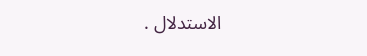الاستدلال .